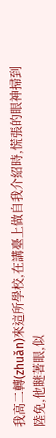我高二轉(zhuǎn)來這所學校,在講臺上做自我介紹時,慌張的眼神掃到陸免,他瞇著眼,似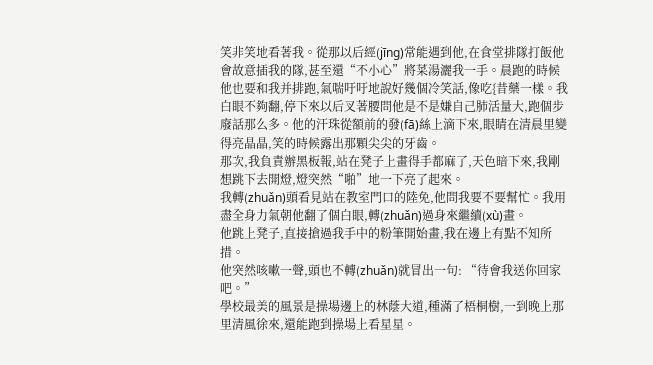笑非笑地看著我。從那以后經(jīng)常能遇到他,在食堂排隊打飯他會故意插我的隊,甚至還“不小心”將菜湯灑我一手。晨跑的時候他也要和我并排跑,氣喘吁吁地說好幾個冷笑話,像吃{昔藥一樣。我白眼不夠翻,停下來以后叉著腰問他是不是嫌自己肺活量大,跑個步廢話那么多。他的汗珠從額前的發(fā)絲上滴下來,眼睛在清晨里變得亮晶晶,笑的時候露出那顆尖尖的牙齒。
那次,我負責辦黑板報,站在凳子上畫得手都麻了,天色暗下來,我剛想跳下去開燈,燈突然“啪”地一下亮了起來。
我轉(zhuǎn)頭看見站在教室門口的陸免,他問我要不要幫忙。我用盡全身力氣朝他翻了個白眼,轉(zhuǎn)過身來繼續(xù)畫。
他跳上凳子,直接搶過我手中的粉筆開始畫,我在邊上有點不知所措。
他突然咳嗽一聲,頭也不轉(zhuǎn)就冒出一句: “待會我送你回家吧。”
學校最美的風景是操場邊上的林蔭大道,種滿了梧桐樹,一到晚上那里清風徐來,還能跑到操場上看星星。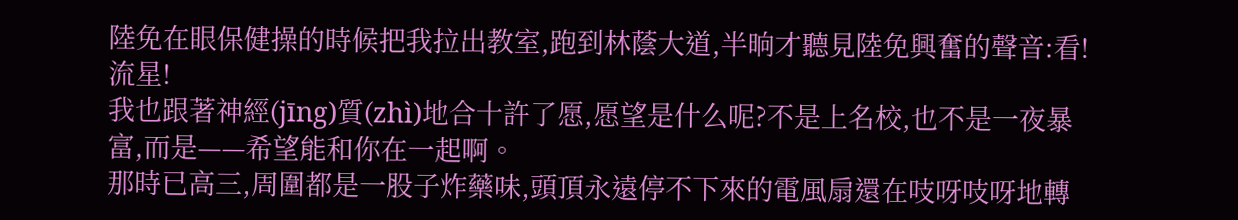陸免在眼保健操的時候把我拉出教室,跑到林蔭大道,半晌才聽見陸免興奮的聲音:看!流星!
我也跟著神經(jīng)質(zhì)地合十許了愿,愿望是什么呢?不是上名校,也不是一夜暴富,而是——希望能和你在一起啊。
那時已高三,周圍都是一股子炸藥味,頭頂永遠停不下來的電風扇還在吱呀吱呀地轉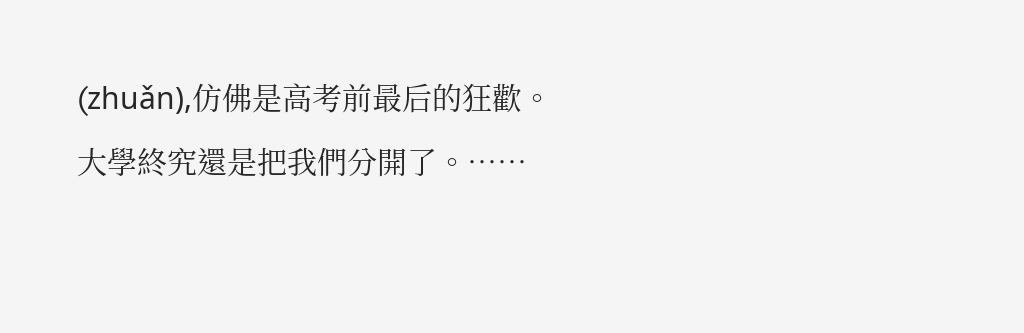(zhuǎn),仿佛是高考前最后的狂歡。
大學終究還是把我們分開了。……